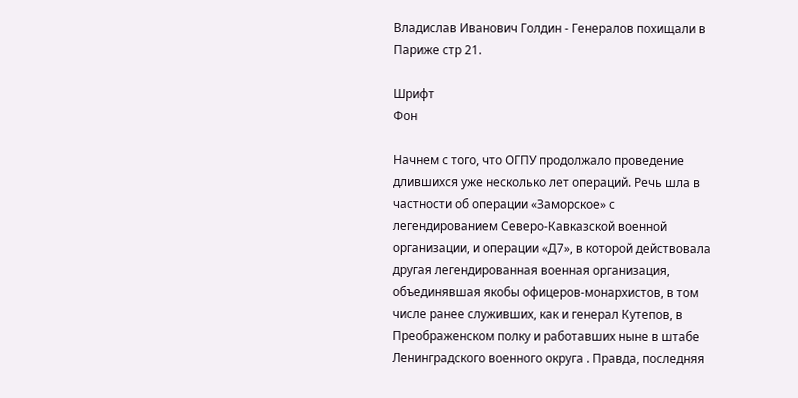Владислав Иванович Голдин - Генералов похищали в Париже стр 21.

Шрифт
Фон

Начнем с того, что ОГПУ продолжало проведение длившихся уже несколько лет операций. Речь шла в частности об операции «Заморское» с легендированием Северо-Кавказской военной организации, и операции «Д7», в которой действовала другая легендированная военная организация, объединявшая якобы офицеров-монархистов, в том числе ранее служивших, как и генерал Кутепов, в Преображенском полку и работавших ныне в штабе Ленинградского военного округа . Правда, последняя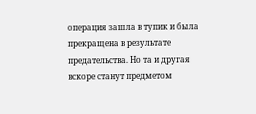операция зашла в тупик и была прекращена в результате предательства. Но та и другая вскоре станут предметом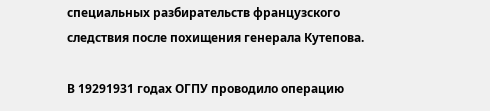специальных разбирательств французского следствия после похищения генерала Кутепова.

В 19291931 годах ОГПУ проводило операцию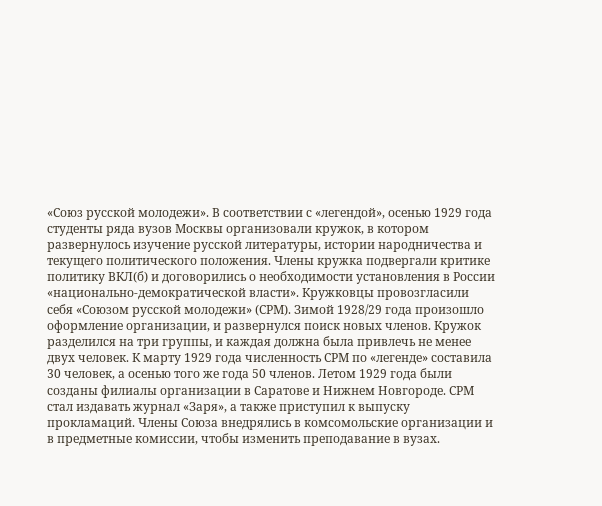«Союз русской молодежи». В соответствии с «легендой», осенью 1929 года студенты ряда вузов Москвы организовали кружок, в котором развернулось изучение русской литературы, истории народничества и текущего политического положения. Члены кружка подвергали критике политику ВКЛ(б) и договорились о необходимости установления в России «национально-демократической власти». Кружковцы провозгласили себя «Союзом русской молодежи» (СРМ). Зимой 1928/29 года произошло оформление организации, и развернулся поиск новых членов. Кружок разделился на три группы, и каждая должна была привлечь не менее двух человек. К марту 1929 года численность СРМ по «легенде» составила 30 человек, а осенью того же года 50 членов. Летом 1929 года были созданы филиалы организации в Саратове и Нижнем Новгороде. СРМ стал издавать журнал «Заря», а также приступил к выпуску прокламаций. Члены Союза внедрялись в комсомольские организации и в предметные комиссии, чтобы изменить преподавание в вузах.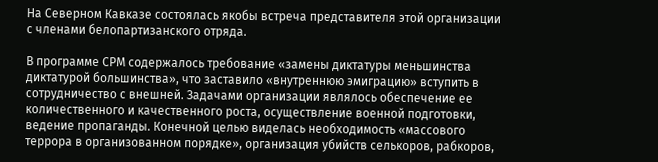На Северном Кавказе состоялась якобы встреча представителя этой организации с членами белопартизанского отряда.

В программе СРМ содержалось требование «замены диктатуры меньшинства диктатурой большинства», что заставило «внутреннюю эмиграцию» вступить в сотрудничество с внешней. Задачами организации являлось обеспечение ее количественного и качественного роста, осуществление военной подготовки, ведение пропаганды. Конечной целью виделась необходимость «массового террора в организованном порядке», организация убийств селькоров, рабкоров,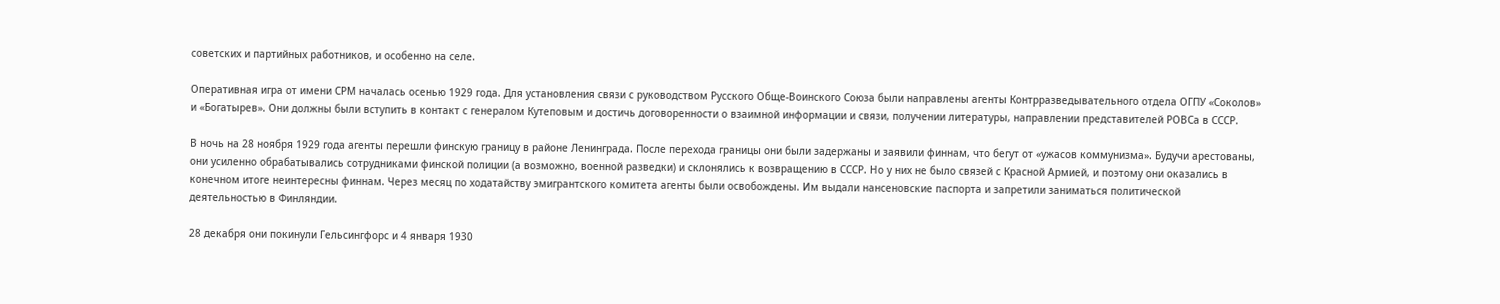советских и партийных работников, и особенно на селе.

Оперативная игра от имени СРМ началась осенью 1929 года. Для установления связи с руководством Русского Обще-Воинского Союза были направлены агенты Контрразведывательного отдела ОГПУ «Соколов» и «Богатырев». Они должны были вступить в контакт с генералом Кутеповым и достичь договоренности о взаимной информации и связи, получении литературы, направлении представителей РОВСа в СССР.

В ночь на 28 ноября 1929 года агенты перешли финскую границу в районе Ленинграда. После перехода границы они были задержаны и заявили финнам, что бегут от «ужасов коммунизма». Будучи арестованы, они усиленно обрабатывались сотрудниками финской полиции (а возможно, военной разведки) и склонялись к возвращению в СССР. Но у них не было связей с Красной Армией, и поэтому они оказались в конечном итоге неинтересны финнам. Через месяц по ходатайству эмигрантского комитета агенты были освобождены. Им выдали нансеновские паспорта и запретили заниматься политической деятельностью в Финляндии.

28 декабря они покинули Гельсингфорс и 4 января 1930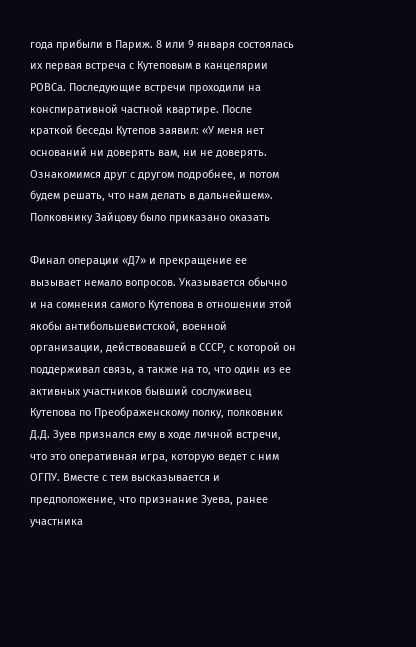года прибыли в Париж. 8 или 9 января состоялась их первая встреча с Кутеповым в канцелярии РОВСа. Последующие встречи проходили на конспиративной частной квартире. После краткой беседы Кутепов заявил: «У меня нет оснований ни доверять вам, ни не доверять. Ознакомимся друг с другом подробнее, и потом будем решать, что нам делать в дальнейшем». Полковнику Зайцову было приказано оказать

Финал операции «Д7» и прекращение ее вызывает немало вопросов. Указывается обычно и на сомнения самого Кутепова в отношении этой якобы антибольшевистской, военной организации, действовавшей в СССР, с которой он поддерживал связь, а также на то, что один из ее активных участников бывший сослуживец Кутепова по Преображенскому полку, полковник Д.Д. Зуев признался ему в ходе личной встречи, что это оперативная игра, которую ведет с ним ОГПУ. Вместе с тем высказывается и предположение, что признание Зуева, ранее участника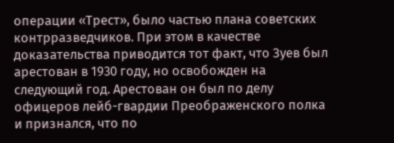операции «Трест», было частью плана советских контрразведчиков. При этом в качестве доказательства приводится тот факт, что Зуев был арестован в 1930 году, но освобожден на следующий год. Арестован он был по делу офицеров лейб-гвардии Преображенского полка и признался, что по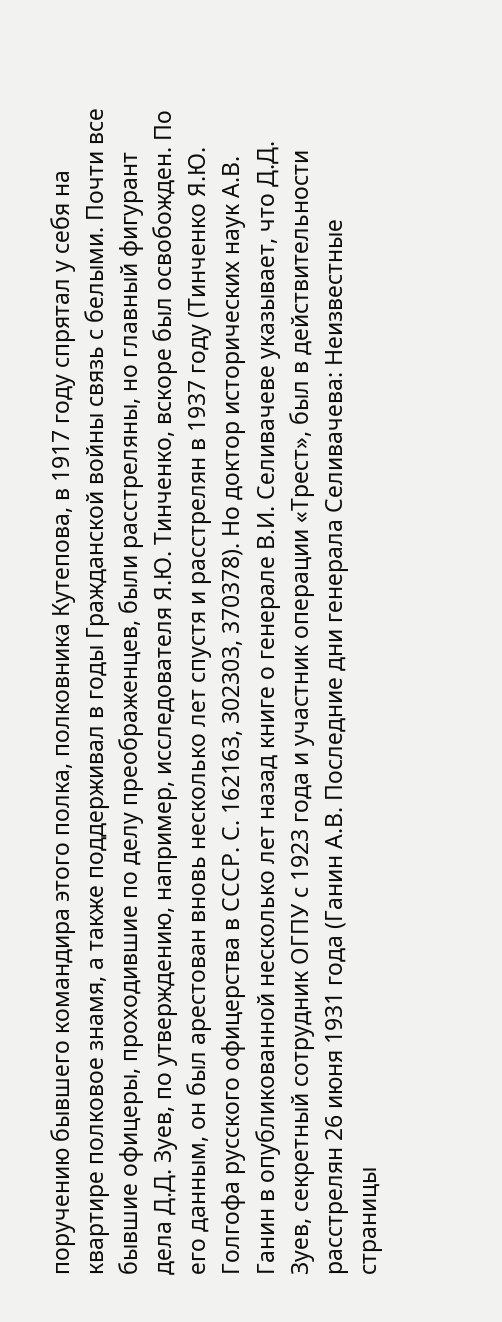поручению бывшего командира этого полка, полковника Кутепова, в 1917 году спрятал у себя на квартире полковое знамя, а также поддерживал в годы Гражданской войны связь с белыми. Почти все бывшие офицеры, проходившие по делу преображенцев, были расстреляны, но главный фигурант дела Д.Д. Зуев, по утверждению, например, исследователя Я.Ю. Тинченко, вскоре был освобожден. По его данным, он был арестован вновь несколько лет спустя и расстрелян в 1937 году (Тинченко Я.Ю. Голгофа русского офицерства в СССР. С. 162163, 302303, 370378). Но доктор исторических наук А.В. Ганин в опубликованной несколько лет назад книге о генерале В.И. Селивачеве указывает, что Д.Д. Зуев, секретный сотрудник ОГПУ с 1923 года и участник операции «Трест», был в действительности расстрелян 26 июня 1931 года (Ганин А.В. Последние дни генерала Селивачева: Неизвестные страницы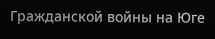Гражданской войны на Юге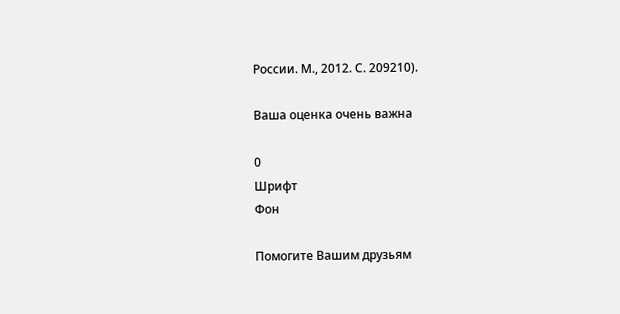России. М., 2012. С. 209210).

Ваша оценка очень важна

0
Шрифт
Фон

Помогите Вашим друзьям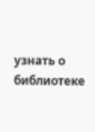узнать о библиотеке